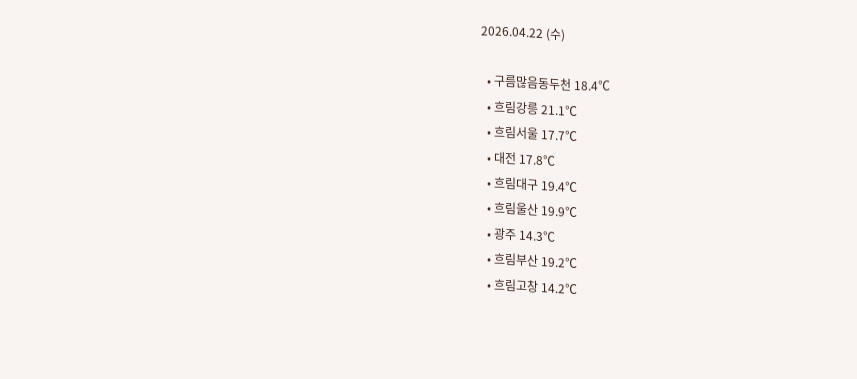2026.04.22 (수)

  • 구름많음동두천 18.4℃
  • 흐림강릉 21.1℃
  • 흐림서울 17.7℃
  • 대전 17.8℃
  • 흐림대구 19.4℃
  • 흐림울산 19.9℃
  • 광주 14.3℃
  • 흐림부산 19.2℃
  • 흐림고창 14.2℃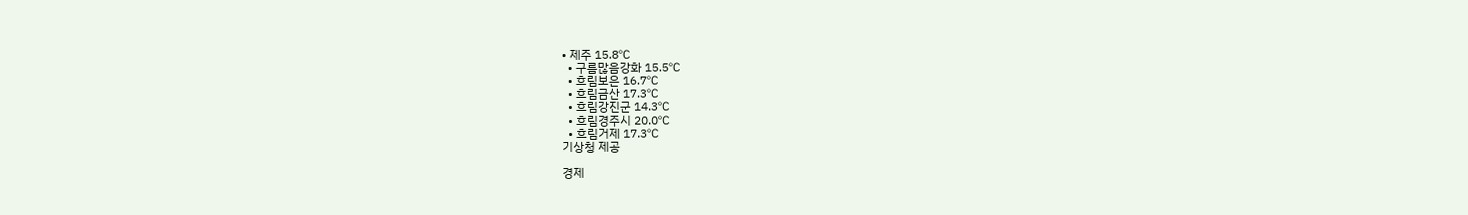• 제주 15.8℃
  • 구름많음강화 15.5℃
  • 흐림보은 16.7℃
  • 흐림금산 17.3℃
  • 흐림강진군 14.3℃
  • 흐림경주시 20.0℃
  • 흐림거제 17.3℃
기상청 제공

경제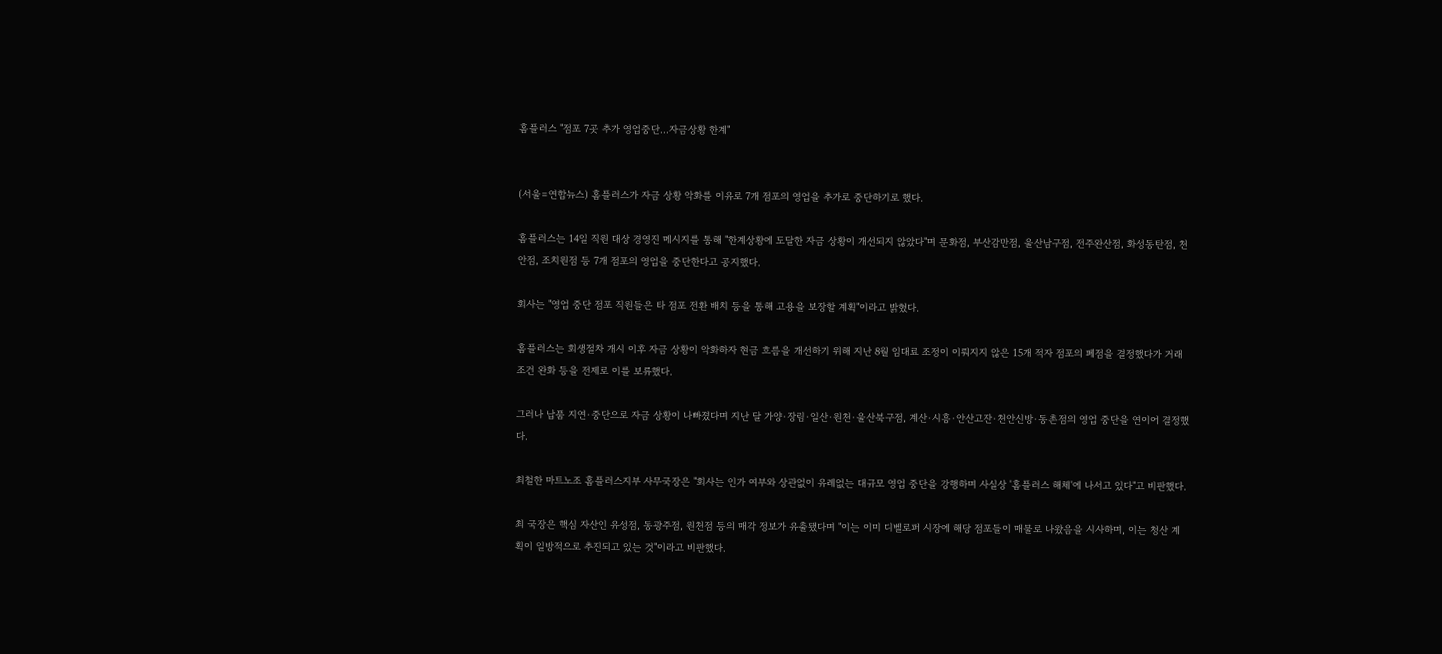홈플러스 "점포 7곳 추가 영업중단…자금상황 한계"


(서울=연합뉴스) 홈플러스가 자금 상황 악화를 이유로 7개 점포의 영업을 추가로 중단하기로 했다.

홈플러스는 14일 직원 대상 경영진 메시지를 통해 "한계상황에 도달한 자금 상황이 개선되지 않았다"며 문화점, 부산감만점, 울산남구점, 전주완산점, 화성동탄점, 천안점, 조치원점 등 7개 점포의 영업을 중단한다고 공지했다.

회사는 "영업 중단 점포 직원들은 타 점포 전환 배치 등을 통해 고용을 보장할 계획"이라고 밝혔다.

홈플러스는 회생절차 개시 이후 자금 상황이 악화하자 현금 흐름을 개선하기 위해 지난 8월 임대료 조정이 이뤄지지 않은 15개 적자 점포의 폐점을 결정했다가 거래 조건 완화 등을 전제로 이를 보류했다.

그러나 납품 지연·중단으로 자금 상황이 나빠졌다며 지난 달 가양·장림·일산·원천·울산북구점, 계산·시흥·안산고잔·천안신방·동촌점의 영업 중단을 연이어 결정했다.

최철한 마트노조 홈플러스지부 사무국장은 "회사는 인가 여부와 상관없이 유례없는 대규모 영업 중단을 강행하며 사실상 '홈플러스 해체'에 나서고 있다"고 비판했다.

최 국장은 핵심 자산인 유성점, 동광주점, 원천점 등의 매각 정보가 유출됐다며 "이는 이미 디벨로퍼 시장에 해당 점포들이 매물로 나왔음을 시사하며, 이는 청산 계획이 일방적으로 추진되고 있는 것"이라고 비판했다.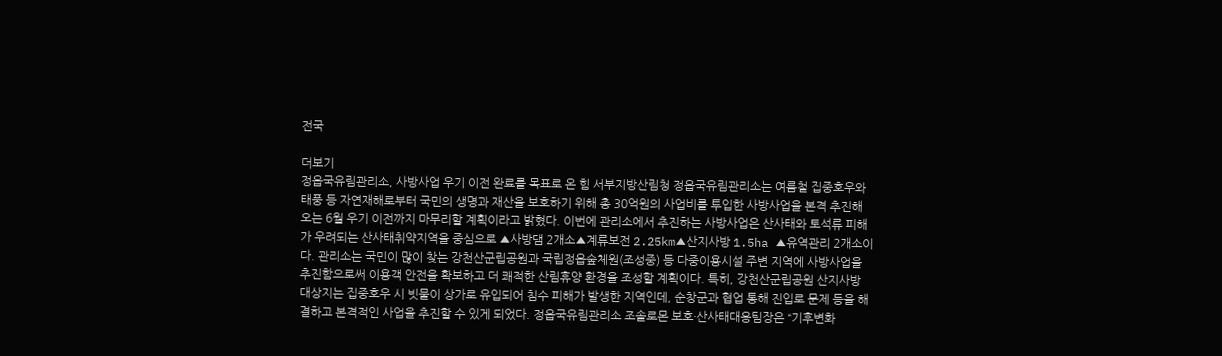전국

더보기
정읍국유림관리소, 사방사업 우기 이전 완료를 목표로 온 힘 서부지방산림청 정읍국유림관리소는 여름철 집중호우와 태풍 등 자연재해로부터 국민의 생명과 재산을 보호하기 위해 총 30억원의 사업비를 투입한 사방사업을 본격 추진해 오는 6월 우기 이전까지 마무리할 계획이라고 밝혔다. 이번에 관리소에서 추진하는 사방사업은 산사태와 토석류 피해가 우려되는 산사태취약지역을 중심으로 ▲사방댐 2개소▲계류보전 2.25km▲산지사방 1.5ha ▲유역관리 2개소이다. 관리소는 국민이 많이 찾는 강천산군립공원과 국립정읍숲체원(조성중) 등 다중이용시설 주변 지역에 사방사업을 추진함으로써 이용객 안전을 확보하고 더 쾌적한 산림휴양 환경을 조성할 계획이다. 특히, 강천산군립공원 산지사방 대상지는 집중호우 시 빗물이 상가로 유입되어 침수 피해가 발생한 지역인데, 순창군과 협업 통해 진입로 문제 등을 해결하고 본격적인 사업을 추진할 수 있게 되었다. 정읍국유림관리소 조솔로몬 보호·산사태대응팀장은 “기후변화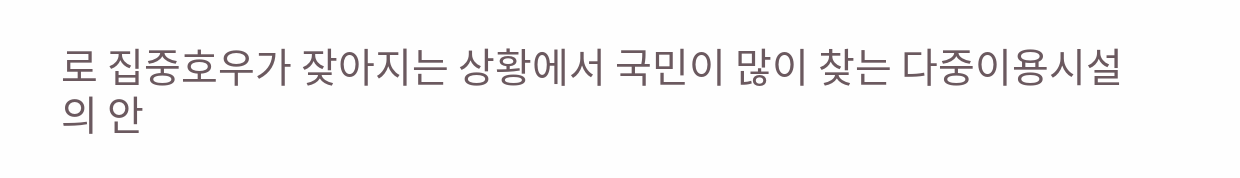로 집중호우가 잦아지는 상황에서 국민이 많이 찾는 다중이용시설의 안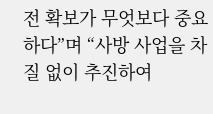전 확보가 무엇보다 중요하다”며 “사방 사업을 차질 없이 추진하여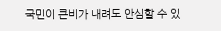국민이 큰비가 내려도 안심할 수 있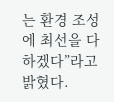는 환경 조성에 최선을 다하겠다”라고 밝혔다.